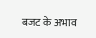बजट के अभाव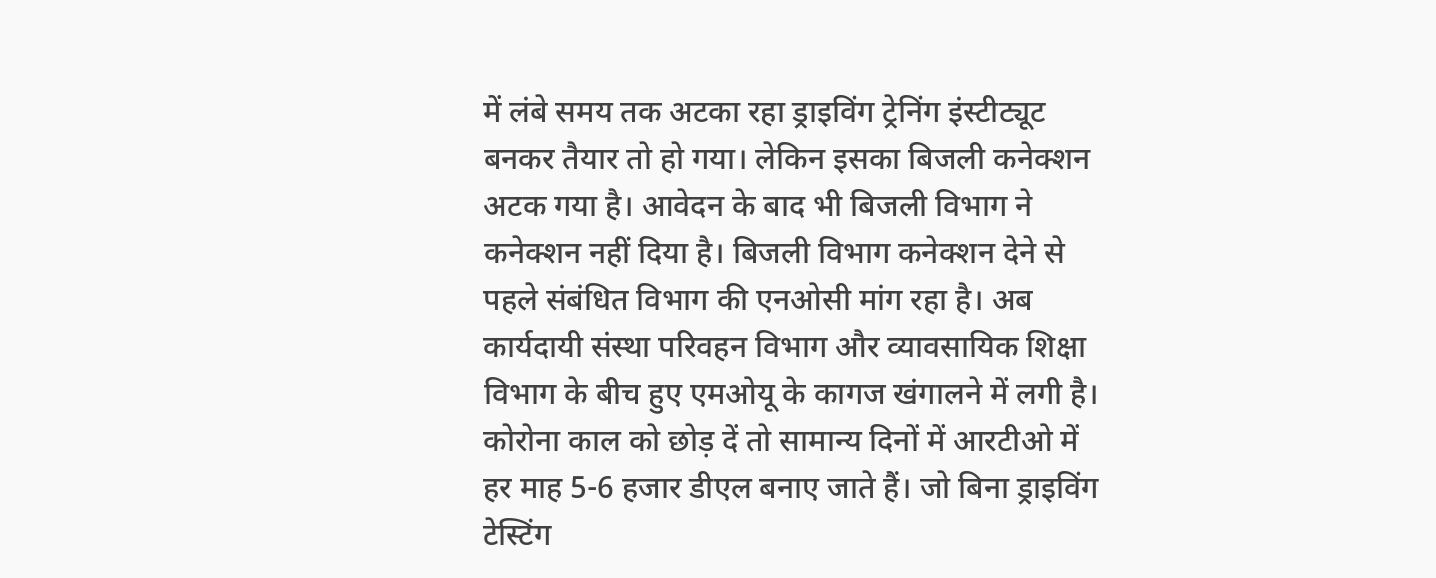में लंबे समय तक अटका रहा ड्राइविंग ट्रेनिंग इंस्टीट्यूट बनकर तैयार तो हो गया। लेकिन इसका बिजली कनेक्शन अटक गया है। आवेदन के बाद भी बिजली विभाग ने कनेक्शन नहीं दिया है। बिजली विभाग कनेक्शन देने से पहले संबंधित विभाग की एनओसी मांग रहा है। अब कार्यदायी संस्था परिवहन विभाग और व्यावसायिक शिक्षा विभाग के बीच हुए एमओयू के कागज खंगालने में लगी है।
कोरोना काल को छोड़ दें तो सामान्य दिनों में आरटीओ में हर माह 5-6 हजार डीएल बनाए जाते हैं। जो बिना ड्राइविंग टेस्टिंग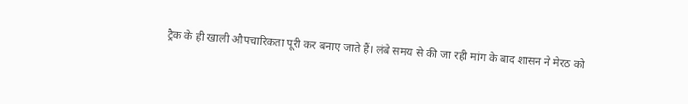ट्रैक के ही खाली औपचारिकता पूरी कर बनाए जाते हैं। लंबे समय से की जा रही मांग के बाद शासन ने मेरठ को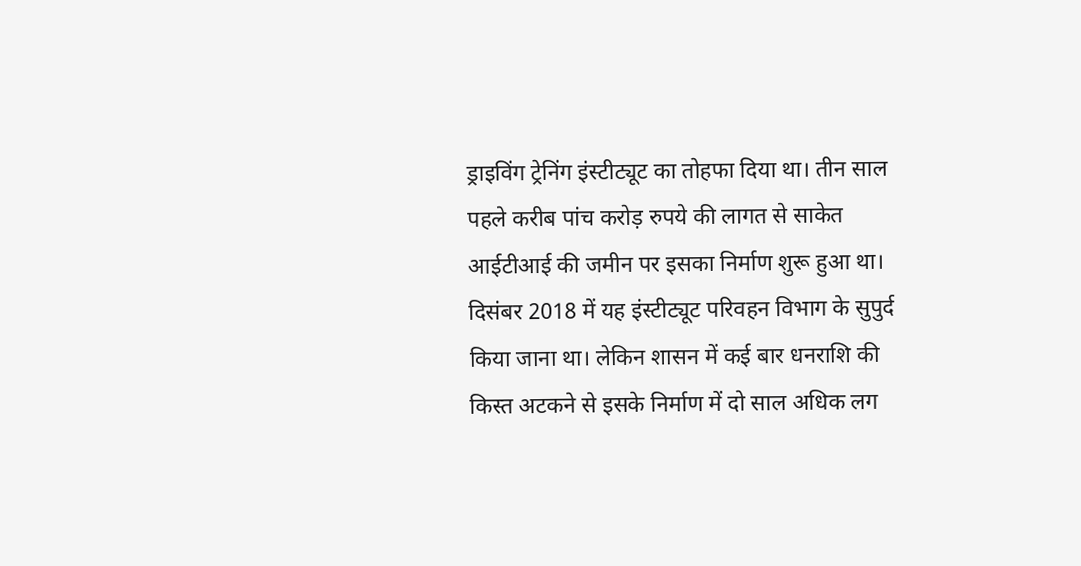ड्राइविंग ट्रेनिंग इंस्टीट्यूट का तोहफा दिया था। तीन साल पहले करीब पांच करोड़ रुपये की लागत से साकेत आईटीआई की जमीन पर इसका निर्माण शुरू हुआ था।
दिसंबर 2018 में यह इंस्टीट्यूट परिवहन विभाग के सुपुर्द किया जाना था। लेकिन शासन में कई बार धनराशि की किस्त अटकने से इसके निर्माण में दो साल अधिक लग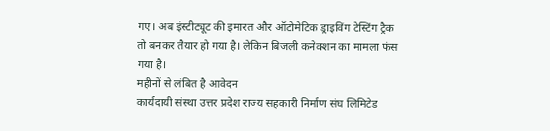गए। अब इंस्टीट्यूट की इमारत और ऑटोमेटिक ड्राइविंग टेस्टिंग ट्रैक तो बनकर तैयार हो गया है। लेकिन बिजली कनेक्शन का मामला फंस गया है।
महीनों से लंबित है आवेदन
कार्यदायी संस्था उत्तर प्रदेश राज्य सहकारी निर्माण संघ लिमिटेड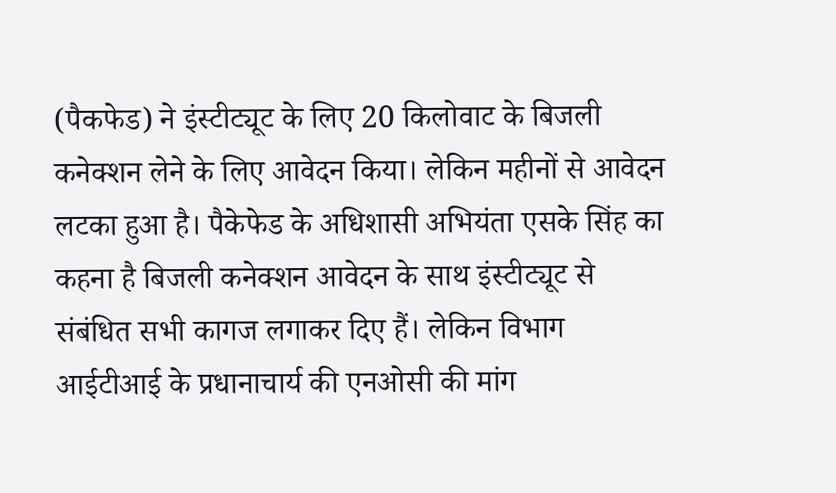(पैकफेड) ने इंस्टीट्यूट के लिए 20 किलोवाट के बिजली कनेक्शन लेने के लिए आवेदन किया। लेकिन महीनों से आवेदन लटका हुआ है। पैकेफेड के अधिशासी अभियंता एसके सिंह का कहना है बिजली कनेक्शन आवेदन के साथ इंस्टीट्यूट से संबंधित सभी कागज लगाकर दिए हैं। लेकिन विभाग आईटीआई के प्रधानाचार्य की एनओसी की मांग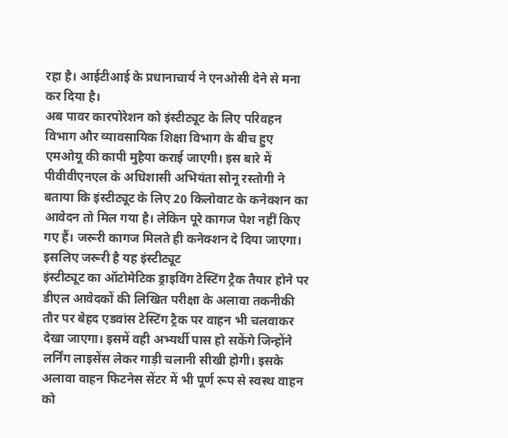रहा है। आईटीआई के प्रधानाचार्य ने एनओसी देने से मना कर दिया है।
अब पावर कारपोरेशन को इंस्टीट्यूट के लिए परिवहन विभाग और व्यावसायिक शिक्षा विभाग के बीच हुए एमओयू की कापी मुहैया कराई जाएगी। इस बारे में पीवीवीएनएल के अधिशासी अभियंता सोनू रस्तोगी ने बताया कि इंस्टीट्यूट के लिए 20 किलोवाट के कनेक्शन का आवेदन तो मिल गया है। लेकिन पूरे कागज पेश नहीं किए गए हैं। जरूरी कागज मिलते ही कनेक्शन दे दिया जाएगा।
इसलिए जरूरी है यह इंस्टीट्यूट
इंस्टीट्यूट का ऑटोमेटिक ड्राइविंग टेस्टिंग ट्रैक तैयार होने पर डीएल आवेदकों की लिखित परीक्षा के अलावा तकनीकी तौर पर बेहद एडवांस टेस्टिंग ट्रैक पर वाहन भी चलवाकर देखा जाएगा। इसमें वही अभ्यर्थी पास हो सकेंगे जिन्होंने लर्निंग लाइसेंस लेकर गाड़ी चलानी सीखी होगी। इसके अलावा वाहन फिटनेस सेंटर में भी पूर्ण रूप से स्वस्थ वाहन को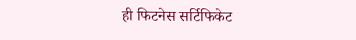ही फिटनेस सर्टिफिकेट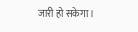जारी हो सकेगा।